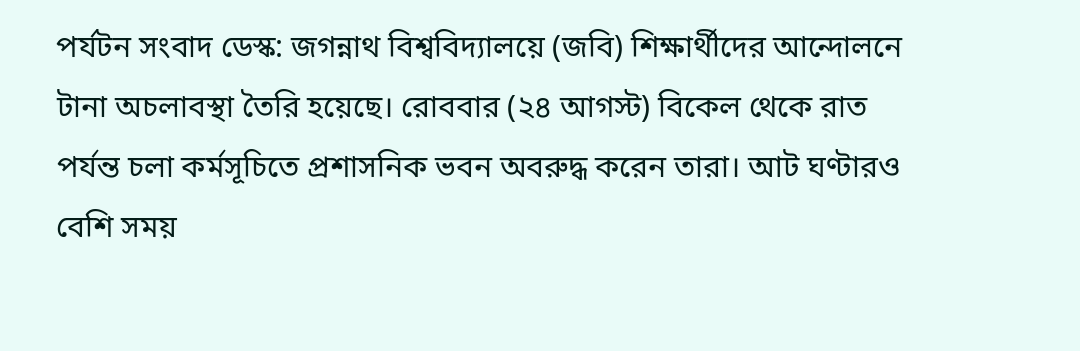পর্যটন সংবাদ ডেস্ক: জগন্নাথ বিশ্ববিদ্যালয়ে (জবি) শিক্ষার্থীদের আন্দোলনে টানা অচলাবস্থা তৈরি হয়েছে। রোববার (২৪ আগস্ট) বিকেল থেকে রাত পর্যন্ত চলা কর্মসূচিতে প্রশাসনিক ভবন অবরুদ্ধ করেন তারা। আট ঘণ্টারও বেশি সময়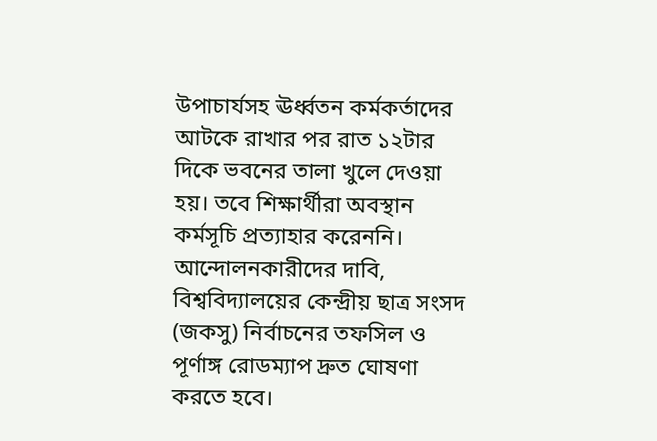উপাচার্যসহ ঊর্ধ্বতন কর্মকর্তাদের আটকে রাখার পর রাত ১২টার দিকে ভবনের তালা খুলে দেওয়া হয়। তবে শিক্ষার্থীরা অবস্থান কর্মসূচি প্রত্যাহার করেননি।
আন্দোলনকারীদের দাবি, বিশ্ববিদ্যালয়ের কেন্দ্রীয় ছাত্র সংসদ (জকসু) নির্বাচনের তফসিল ও পূর্ণাঙ্গ রোডম্যাপ দ্রুত ঘোষণা করতে হবে।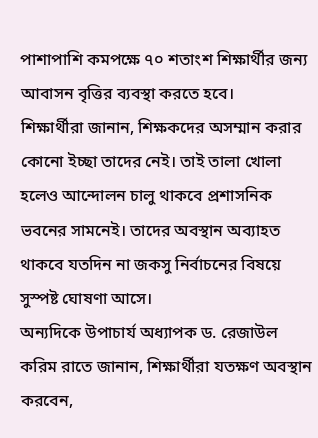পাশাপাশি কমপক্ষে ৭০ শতাংশ শিক্ষার্থীর জন্য আবাসন বৃত্তির ব্যবস্থা করতে হবে।
শিক্ষার্থীরা জানান, শিক্ষকদের অসম্মান করার কোনো ইচ্ছা তাদের নেই। তাই তালা খোলা হলেও আন্দোলন চালু থাকবে প্রশাসনিক ভবনের সামনেই। তাদের অবস্থান অব্যাহত থাকবে যতদিন না জকসু নির্বাচনের বিষয়ে সুস্পষ্ট ঘোষণা আসে।
অন্যদিকে উপাচার্য অধ্যাপক ড. রেজাউল করিম রাতে জানান, শিক্ষার্থীরা যতক্ষণ অবস্থান করবেন,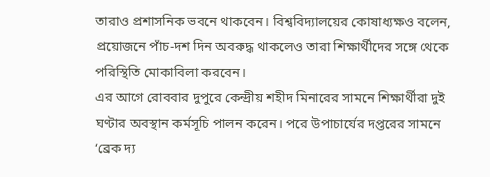তারাও প্রশাসনিক ভবনে থাকবেন। বিশ্ববিদ্যালয়ের কোষাধ্যক্ষও বলেন, প্রয়োজনে পাঁচ-দশ দিন অবরুদ্ধ থাকলেও তারা শিক্ষার্থীদের সঙ্গে থেকে পরিস্থিতি মোকাবিলা করবেন।
এর আগে রোববার দুপুরে কেন্দ্রীয় শহীদ মিনারের সামনে শিক্ষার্থীরা দুই ঘণ্টার অবস্থান কর্মসূচি পালন করেন। পরে উপাচার্যের দপ্তরের সামনে ‘ব্রেক দ্য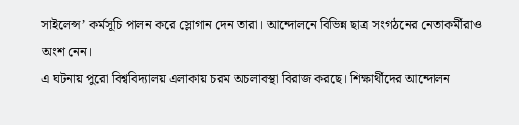সাইলেন্স’ কর্মসূচি পালন করে স্লোগান দেন তারা। আন্দোলনে বিভিন্ন ছাত্র সংগঠনের নেতাকর্মীরাও অংশ নেন।
এ ঘটনায় পুরো বিশ্ববিদ্যালয় এলাকায় চরম অচলাবস্থা বিরাজ করছে। শিক্ষার্থীদের আন্দোলন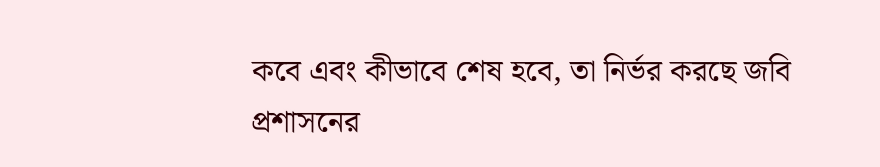কবে এবং কীভাবে শেষ হবে, তা নির্ভর করছে জবি প্রশাসনের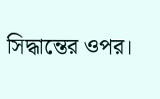সিদ্ধান্তের ওপর।